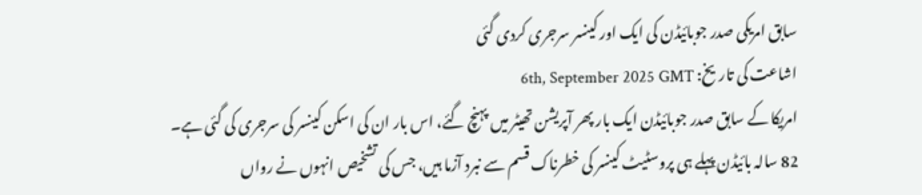سابق امریکی صدر جوبائیڈن کی ایک اور کینسر سرجری کردی گئی
اشاعت کی تاریخ: 6th, September 2025 GMT
امریکا کے سابق صدر جوبائیڈن ایک بار پھر آپریشن تھیٹر میں پہنچ گئے، اس بار ان کی اسکن کینسر کی سرجری کی گئی ہے۔
82 سالہ بائیڈن پہلے ہی پروسٹیٹ کینسر کی خطرناک قسم سے نبرد آزما ہیں، جس کی تشخیص انہوں نے رواں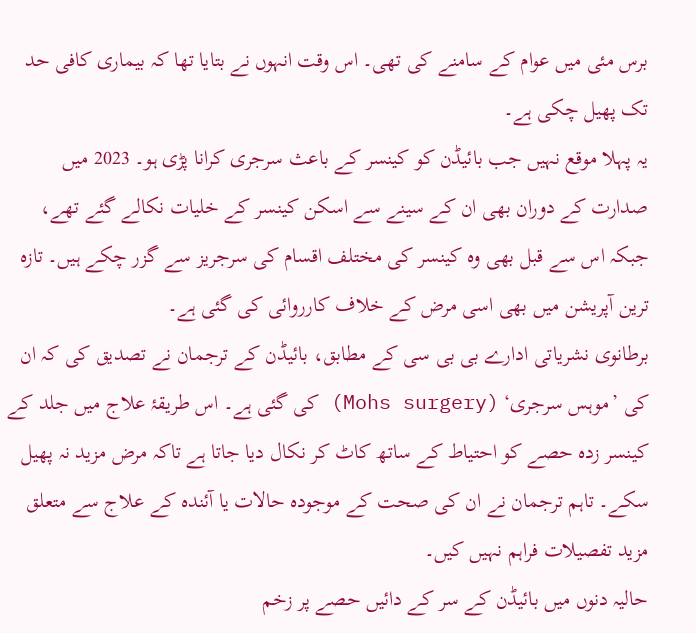برس مئی میں عوام کے سامنے کی تھی۔ اس وقت انہوں نے بتایا تھا کہ بیماری کافی حد تک پھیل چکی ہے۔
یہ پہلا موقع نہیں جب بائیڈن کو کینسر کے باعث سرجری کرانا پڑی ہو۔ 2023 میں صدارت کے دوران بھی ان کے سینے سے اسکن کینسر کے خلیات نکالے گئے تھے، جبکہ اس سے قبل بھی وہ کینسر کی مختلف اقسام کی سرجریز سے گزر چکے ہیں۔ تازہ ترین آپریشن میں بھی اسی مرض کے خلاف کارروائی کی گئی ہے۔
برطانوی نشریاتی ادارے بی بی سی کے مطابق، بائیڈن کے ترجمان نے تصدیق کی کہ ان کی ’موہس سرجری‘ (Mohs surgery) کی گئی ہے۔ اس طریقۂ علاج میں جلد کے کینسر زدہ حصے کو احتیاط کے ساتھ کاٹ کر نکال دیا جاتا ہے تاکہ مرض مزید نہ پھیل سکے۔ تاہم ترجمان نے ان کی صحت کے موجودہ حالات یا آئندہ کے علاج سے متعلق مزید تفصیلات فراہم نہیں کیں۔
حالیہ دنوں میں بائیڈن کے سر کے دائیں حصے پر زخم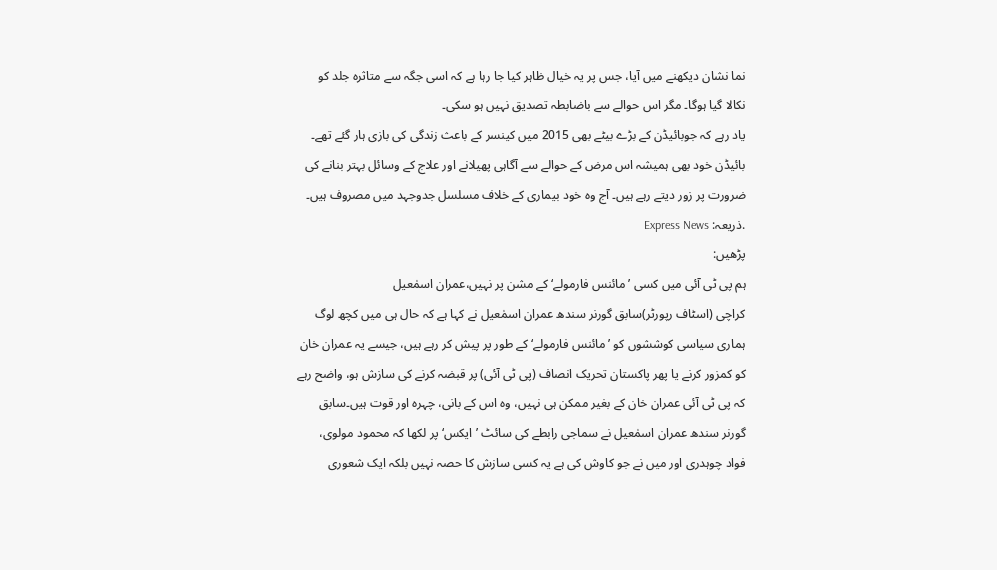نما نشان دیکھنے میں آیا، جس پر یہ خیال ظاہر کیا جا رہا ہے کہ اسی جگہ سے متاثرہ جلد کو نکالا گیا ہوگا۔ مگر اس حوالے سے باضابطہ تصدیق نہیں ہو سکی۔
یاد رہے کہ جوبائیڈن کے بڑے بیٹے بھی 2015 میں کینسر کے باعث زندگی کی بازی ہار گئے تھے۔ بائیڈن خود بھی ہمیشہ اس مرض کے حوالے سے آگاہی پھیلانے اور علاج کے وسائل بہتر بنانے کی ضرورت پر زور دیتے رہے ہیں۔ آج وہ خود بیماری کے خلاف مسلسل جدوجہد میں مصروف ہیں۔
.ذریعہ: Express News
پڑھیں:
ہم پی ٹی آئی میں کسی ’مائنس فارمولے‘ کے مشن پر نہیں،عمران اسمٰعیل
کراچی (اسٹاف رپورٹر)سابق گورنر سندھ عمران اسمٰعیل نے کہا ہے کہ حال ہی میں کچھ لوگ ہماری سیاسی کوششوں کو ’مائنس فارمولے‘ کے طور پر پیش کر رہے ہیں، جیسے یہ عمران خان کو کمزور کرنے یا پھر پاکستان تحریک انصاف (پی ٹی آئی) پر قبضہ کرنے کی سازش ہو، واضح رہے کہ پی ٹی آئی عمران خان کے بغیر ممکن ہی نہیں، وہ اس کے بانی، چہرہ اور قوت ہیں۔سابق گورنر سندھ عمران اسمٰعیل نے سماجی رابطے کی سائٹ ’ایکس‘ پر لکھا کہ محمود مولوی، فواد چوہدری اور میں نے جو کاوش کی ہے یہ کسی سازش کا حصہ نہیں بلکہ ایک شعوری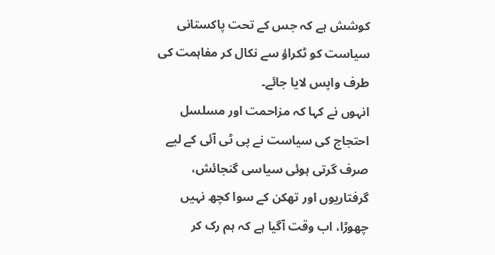کوشش ہے کہ جس کے تحت پاکستانی سیاست کو ٹکراؤ سے نکال کر مفاہمت کی طرف واپس لایا جائے۔
انہوں نے کہا کہ مزاحمت اور مسلسل احتجاج کی سیاست نے پی ٹی آئی کے لیے صرف گرتی ہوئی سیاسی گنجائش، گرفتاریوں اور تھکن کے سوا کچھ نہیں چھوڑا، اب وقت آگیا ہے کہ ہم رک کر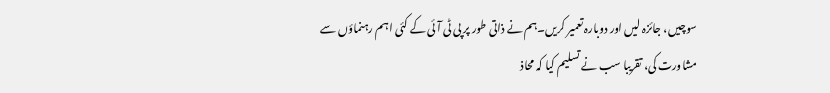سوچیں، جائزہ لیں اور دوبارہ تعمیر کریں۔ہم نے ذاتی طور پر پی ٹی آئی کے کئی اہم رہنماؤں سے مشاورت کی، تقریبا سب نے تسلیم کیا کہ محاذ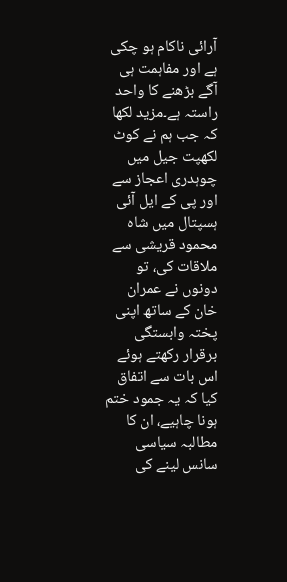آرائی ناکام ہو چکی ہے اور مفاہمت ہی آگے بڑھنے کا واحد راستہ ہے۔مزید لکھا کہ جب ہم نے کوٹ لکھپت جیل میں چوہدری اعجاز سے اور پی کے ایل آئی ہسپتال میں شاہ محمود قریشی سے ملاقات کی، تو دونوں نے عمران خان کے ساتھ اپنی پختہ وابستگی برقرار رکھتے ہوئے اس بات سے اتفاق کیا کہ یہ جمود ختم ہونا چاہیے، ان کا مطالبہ سیاسی سانس لینے کی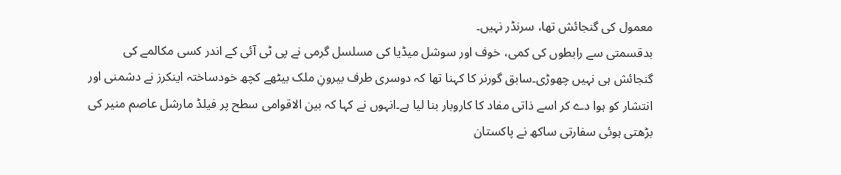معمول کی گنجائش تھا، سرنڈر نہیں۔
بدقسمتی سے رابطوں کی کمی، خوف اور سوشل میڈیا کی مسلسل گرمی نے پی ٹی آئی کے اندر کسی مکالمے کی گنجائش ہی نہیں چھوڑی۔سابق گورنر کا کہنا تھا کہ دوسری طرف بیرونِ ملک بیٹھے کچھ خودساختہ اینکرز نے دشمنی اور انتشار کو ہوا دے کر اسے ذاتی مفاد کا کاروبار بنا لیا ہے۔انہوں نے کہا کہ بین الاقوامی سطح پر فیلڈ مارشل عاصم منیر کی بڑھتی ہوئی سفارتی ساکھ نے پاکستان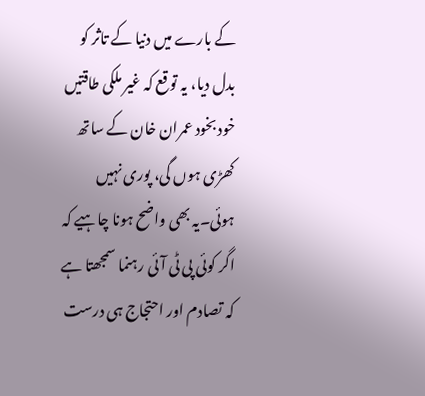کے بارے میں دنیا کے تاثر کو بدل دیا، یہ توقع کہ غیر ملکی طاقتیں خود بخود عمران خان کے ساتھ کھڑی ہوں گی، پوری نہیں ہوئی۔یہ بھی واضح ہونا چاہیے کہ اگر کوئی پی ٹی آئی رہنما سمجھتا ہے کہ تصادم اور احتجاج ہی درست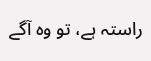راستہ ہے، تو وہ آگے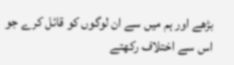بڑھے اور ہم میں سے ان لوگوں کو قائل کرے جو اس سے اختلاف رکھتے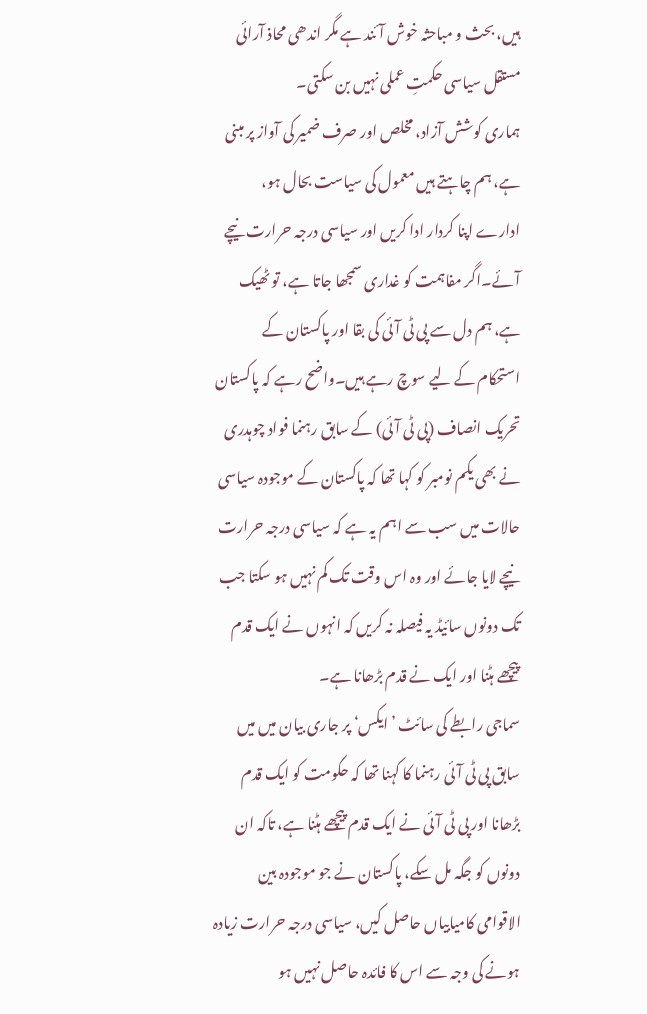ہیں، بحث و مباحثہ خوش آئند ہے مگر اندھی محاذ آرائی مستقل سیاسی حکمتِ عملی نہیں بن سکتی۔
ہماری کوشش آزاد، مخلص اور صرف ضمیر کی آواز پر مبنی ہے، ہم چاہتے ہیں معمول کی سیاست بحال ہو، ادارے اپنا کردار ادا کریں اور سیاسی درجہ حرارت نیچے آئے۔اگر مفاہمت کو غداری سمجھا جاتا ہے، تو ٹھیک ہے، ہم دل سے پی ٹی آئی کی بقا اور پاکستان کے استحکام کے لیے سوچ رہے ہیں۔واضح رہے کہ پاکستان تحریک انصاف (پی ٹی آئی) کے سابق رہنما فواد چوہدری نے بھی یکم نومبر کو کہا تھا کہ پاکستان کے موجودہ سیاسی حالات میں سب سے اہم یہ ہے کہ سیاسی درجہ حرارت نیچے لایا جائے اور وہ اس وقت تک کم نہیں ہو سکتا جب تک دونوں سائیڈ یہ فیصلہ نہ کریں کہ انہوں نے ایک قدم پیچھے ہٹنا اور ایک نے قدم بڑھانا ہے۔
سماجی رابطے کی سائٹ ’ایکس‘ پر جاری بیان میں میں سابق پی ٹی آئی رہنما کا کہنا تھا کہ حکومت کو ایک قدم بڑھانا اور پی ٹی آئی نے ایک قدم پیچھے ہٹنا ہے، تاکہ ان دونوں کو جگہ مل سکے، پاکستان نے جو موجودہ بین الاقوامی کامیابیاں حاصل کیں، سیاسی درجہ حرارت زیادہ ہونے کی وجہ سے اس کا فائدہ حاصل نہیں ہو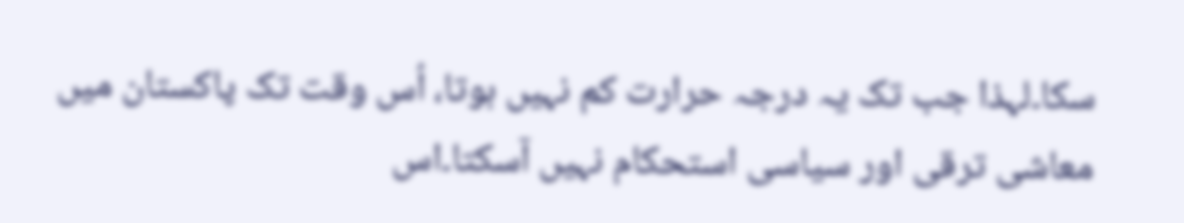سکا۔لہذا جب تک یہ درجہ حرارت کم نہیں ہوتا، اُس وقت تک پاکستان میں معاشی ترقی اور سیاسی استحکام نہیں آسکتا۔اس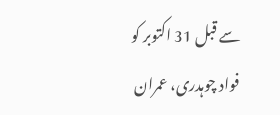سے قبل 31 اکتوبر کو فواد چوہدری، عمران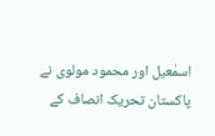اسمٰعیل اور محمود مولوی نے پاکستان تحریک انصاف کے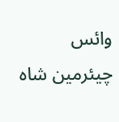وائس چیئرمین شاہ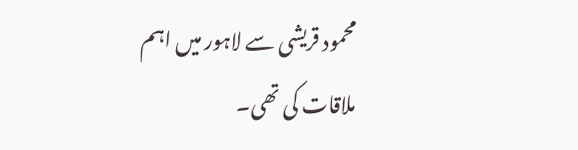محمود قریشی سے لاہور میں اہم ملاقات کی تھی۔